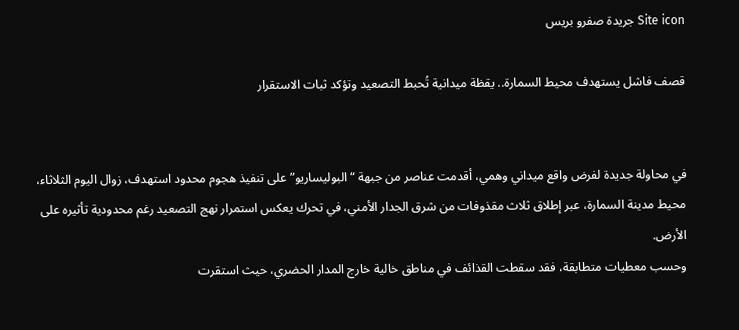Site icon جريدة صفرو بريس

قصف فاشل يستهدف محيط السمارة.. يقظة ميدانية تُحبط التصعيد وتؤكد ثبات الاستقرار


في محاولة جديدة لفرض واقع ميداني وهمي، أقدمت عناصر من جبهة “البوليساريو” على تنفيذ هجوم محدود استهدف، زوال اليوم الثلاثاء، محيط مدينة السمارة، عبر إطلاق ثلاث مقذوفات من شرق الجدار الأمني، في تحرك يعكس استمرار نهج التصعيد رغم محدودية تأثيره على الأرض.
وحسب معطيات متطابقة، فقد سقطت القذائف في مناطق خالية خارج المدار الحضري، حيث استقرت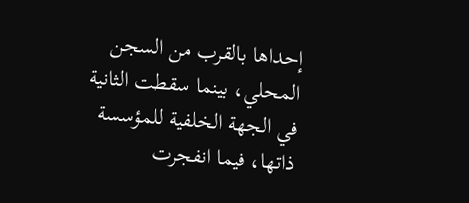إحداها بالقرب من السجن المحلي، بينما سقطت الثانية في الجهة الخلفية للمؤسسة ذاتها، فيما انفجرت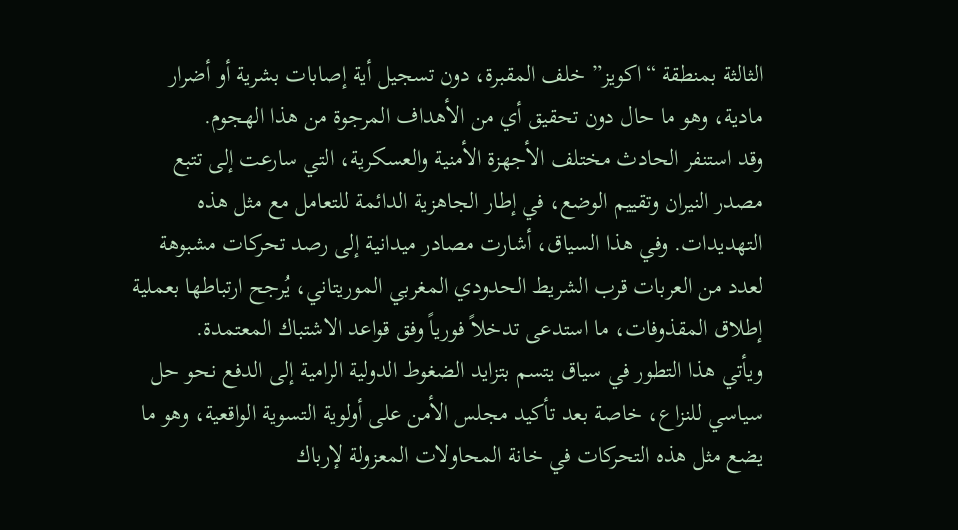الثالثة بمنطقة “اكويز” خلف المقبرة، دون تسجيل أية إصابات بشرية أو أضرار مادية، وهو ما حال دون تحقيق أي من الأهداف المرجوة من هذا الهجوم.
وقد استنفر الحادث مختلف الأجهزة الأمنية والعسكرية، التي سارعت إلى تتبع مصدر النيران وتقييم الوضع، في إطار الجاهزية الدائمة للتعامل مع مثل هذه التهديدات. وفي هذا السياق، أشارت مصادر ميدانية إلى رصد تحركات مشبوهة لعدد من العربات قرب الشريط الحدودي المغربي الموريتاني، يُرجح ارتباطها بعملية إطلاق المقذوفات، ما استدعى تدخلاً فورياً وفق قواعد الاشتباك المعتمدة.
ويأتي هذا التطور في سياق يتسم بتزايد الضغوط الدولية الرامية إلى الدفع نحو حل سياسي للنزاع، خاصة بعد تأكيد مجلس الأمن على أولوية التسوية الواقعية، وهو ما يضع مثل هذه التحركات في خانة المحاولات المعزولة لإرباك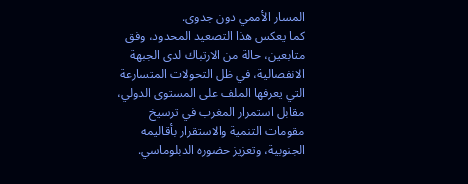المسار الأممي دون جدوى.
كما يعكس هذا التصعيد المحدود، وفق متابعين، حالة من الارتباك لدى الجبهة الانفصالية، في ظل التحولات المتسارعة التي يعرفها الملف على المستوى الدولي، مقابل استمرار المغرب في ترسيخ مقومات التنمية والاستقرار بأقاليمه الجنوبية، وتعزيز حضوره الدبلوماسي.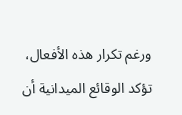ورغم تكرار هذه الأفعال، تؤكد الوقائع الميدانية أن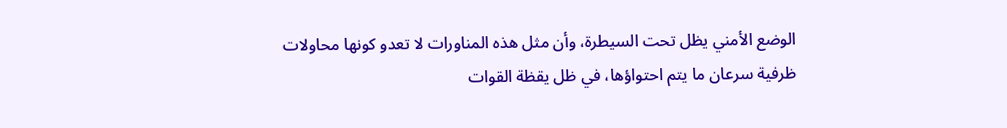الوضع الأمني يظل تحت السيطرة، وأن مثل هذه المناورات لا تعدو كونها محاولات ظرفية سرعان ما يتم احتواؤها، في ظل يقظة القوات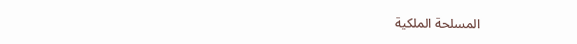المسلحة الملكية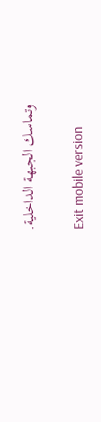وتماسك الجبهة الداخلية.

Exit mobile version